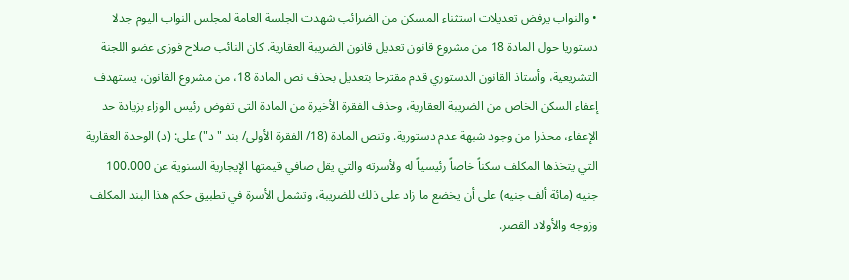• والنواب يرفض تعديلات استثناء المسكن من الضرائب شهدت الجلسة العامة لمجلس النواب اليوم جدلا دستوريا حول المادة 18 من مشروع قانون تعديل قانون الضريبة العقارية. كان النائب صلاح فوزى عضو اللجنة التشريعية، وأستاذ القانون الدستوري قدم مقترحا بتعديل بحذف نص المادة 18، من مشروع القانون، يستهدف إعفاء السكن الخاص من الضريبة العقارية، وحذف الفقرة الأخيرة من المادة التى تفوض رئيس الوزاء بزيادة حد الإعفاء، محذرا من وجود شبهة عدم دستورية. وتنص المادة (18/ الفقرة الأولى/ بند "د") على: (د) الوحدة العقارية التي يتخذها المكلف سكناً خاصاً رئيسياً له ولأسرته والتي يقل صافي قيمتها الإيجارية السنوية عن 100.000 جنيه (مائة ألف جنيه) على أن يخضع ما زاد على ذلك للضريبة، وتشمل الأسرة في تطبيق حكم هذا البند المكلف وزوجه والأولاد القصر.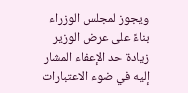ويجوز لمجلس الوزراء بناءً على عرض الوزير زيادة حد الإعفاء المشار إليه في ضوء الاعتبارات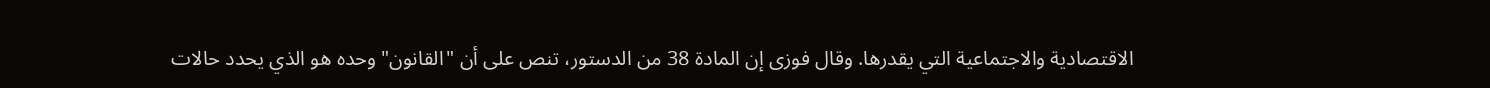الاقتصادية والاجتماعية التي يقدرها. وقال فوزى إن المادة 38 من الدستور، تنص على أن "القانون" وحده هو الذي يحدد حالات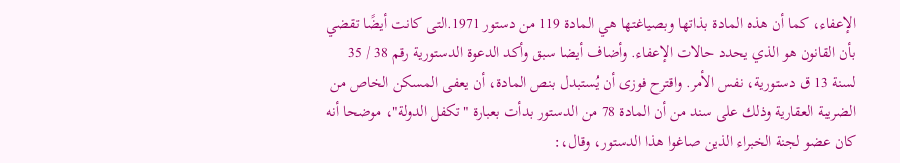الإعفاء، كما أن هذه المادة بذاتها وبصياغتها هي المادة 119 من دستور 1971.التى كانت أيضًا تقضي بأن القانون هو الذي يحدد حالات الإعفاء. وأضاف أيضا سبق وأكد الدعوة الدستورية رقم 38 / 35 لسنة 13 ق دستورية، نفس الأمر. واقترح فوزى أن يُستبدل بنص المادة، أن يعفى المسكن الخاص من الضريبة العقارية وذلك على سند من أن المادة 78 من الدستور بدأت بعبارة "تكفل الدولة"، موضحا أنه كان عضو لجنة الخبراء الذين صاغوا هذا الدستور، وقال،: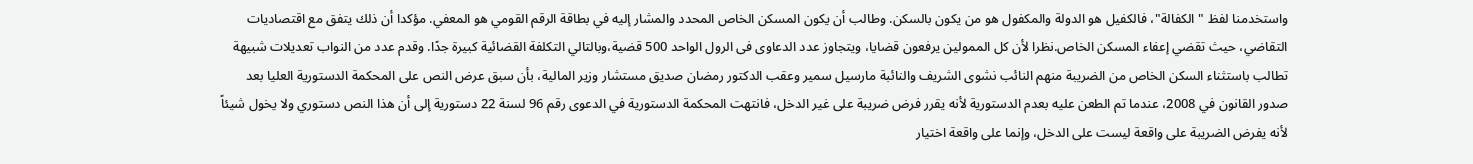واستخدمنا لفظ "الكفالة"، فالكفيل هو الدولة والمكفول هو من يكون بالسكن. وطالب أن يكون المسكن الخاص المحدد والمشار إليه في بطاقة الرقم القومي هو المعفي. مؤكدا أن ذلك يتفق مع اقتصاديات التقاضي، حيث تقضي إعفاء المسكن الخاص.نظرا لأن كل الممولين يرفعون قضايا، ويتجاوز عدد الدعاوى فى الرول الواحد 500 قضية،وبالتالي التكلفة القضائية كبيرة جدًا. وقدم عدد من النواب تعديلات شبيهة تطالب باستثناء السكن الخاص من الضريبة منهم النائب نشوى الشريف والنائبة مارسيل سمير وعقب الدكتور رمضان صديق مستشار وزير المالية، بأن سبق عرض النص على المحكمة الدستورية العليا بعد صدور القانون في 2008، عندما تم الطعن عليه بعدم الدستورية لأنه يقرر فرض ضريبة على غير الدخل، فانتهت المحكمة الدستورية في الدعوى رقم 96 لسنة 22 دستورية إلى أن هذا النص دستوري ولا يخول شيئاً لأنه يفرض الضريبة على واقعة ليست على الدخل، وإنما على واقعة اختيار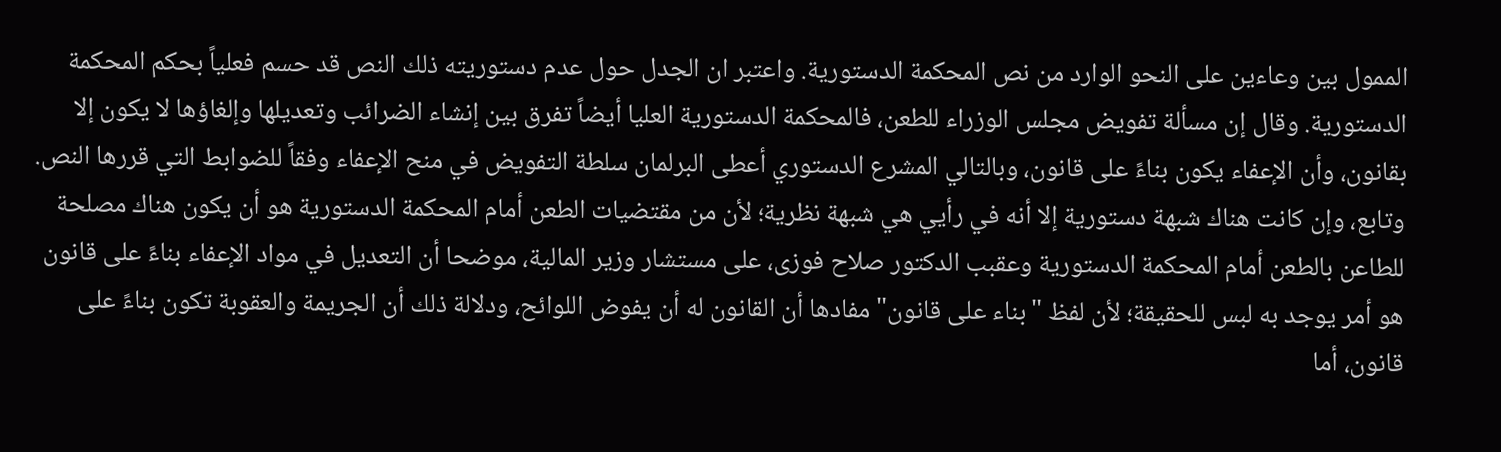الممول بين وعاءين على النحو الوارد من نص المحكمة الدستورية. واعتبر ان الجدل حول عدم دستوريته ذلك النص قد حسم فعلياً بحكم المحكمة الدستورية. وقال إن مسألة تفويض مجلس الوزراء للطعن، فالمحكمة الدستورية العليا أيضاً تفرق بين إنشاء الضرائب وتعديلها وإلغاؤها لا يكون إلا بقانون، وأن الإعفاء يكون بناءً على قانون، وبالتالي المشرع الدستوري أعطى البرلمان سلطة التفويض في منح الإعفاء وفقاً للضوابط التي قررها النص. وتابع، وإن كانت هناك شبهة دستورية إلا أنه في رأيي هي شبهة نظرية؛ لأن من مقتضيات الطعن أمام المحكمة الدستورية هو أن يكون هناك مصلحة للطاعن بالطعن أمام المحكمة الدستورية وعقبب الدكتور صلاح فوزى، على مستشار وزير المالية، موضحا أن التعديل في مواد الإعفاء بناءً على قانون هو أمر يوجد به لبس للحقيقة؛ لأن لفظ "بناء على قانون" مفادها أن القانون له أن يفوض اللوائح، ودلالة ذلك أن الجريمة والعقوبة تكون بناءً على قانون، أما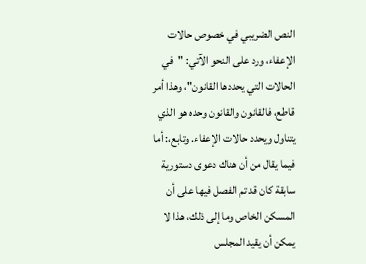النص الضريبي في خصوص حالات الإعفاء، ورد على النحو الآتي: "في الحالات التي يحددها القانون"، وهذا أمر قاطع، فالقانون والقانون وحده هو الذي يتناول ويحدد حالات الإعفاء. وتابع،: أما فيما يقال من أن هناك دعوى دستورية سابقة كان قد تم الفصل فيها على أن المسكن الخاص وما إلى ذلك، هذا لا يمكن أن يقيد المجلس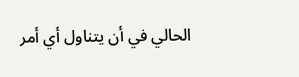الحالي في أن يتناول أي أمر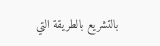بالتشريع بالطريقة التي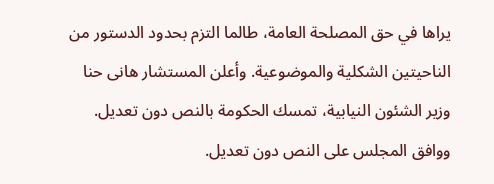يراها في حق المصلحة العامة، طالما التزم بحدود الدستور من الناحيتين الشكلية والموضوعية. وأعلن المستشار هانى حنا وزير الشئون النيابية، تمسك الحكومة بالنص دون تعديل. ووافق المجلس على النص دون تعديل.